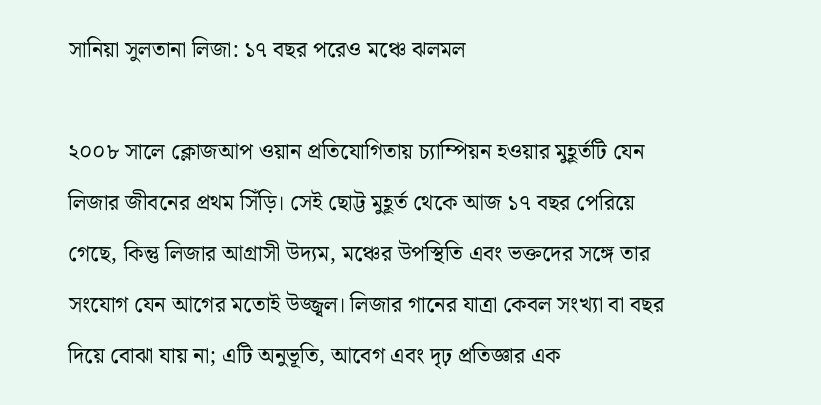সানিয়া সুলতানা লিজা: ১৭ বছর পরেও মঞ্চে ঝলমল

২০০৮ সালে ক্লোজআপ ওয়ান প্রতিযোগিতায় চ্যাম্পিয়ন হওয়ার মুহূর্তটি যেন লিজার জীবনের প্রথম সিঁড়ি। সেই ছোট্ট মুহূর্ত থেকে আজ ১৭ বছর পেরিয়ে গেছে, কিন্তু লিজার আগ্রাসী উদ্যম, মঞ্চের উপস্থিতি এবং ভক্তদের সঙ্গে তার সংযোগ যেন আগের মতোই উজ্জ্বল। লিজার গানের যাত্রা কেবল সংখ্যা বা বছর দিয়ে বোঝা যায় না; এটি অনুভূতি, আবেগ এবং দৃঢ় প্রতিজ্ঞার এক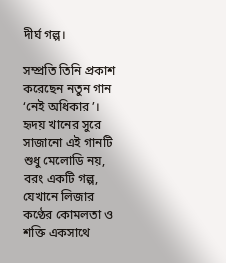দীর্ঘ গল্প।

সম্প্রতি তিনি প্রকাশ করেছেন নতুন গান ‘নেই অধিকার’। হৃদয় খানের সুরে সাজানো এই গানটি শুধু মেলোডি নয়, বরং একটি গল্প, যেখানে লিজার কণ্ঠের কোমলতা ও শক্তি একসাথে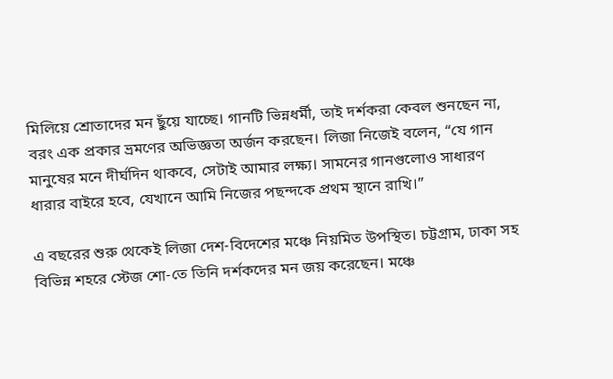মিলিয়ে শ্রোতাদের মন ছুঁয়ে যাচ্ছে। গানটি ভিন্নধর্মী, তাই দর্শকরা কেবল শুনছেন না, বরং এক প্রকার ভ্রমণের অভিজ্ঞতা অর্জন করছেন। লিজা নিজেই বলেন, “যে গান মানুষের মনে দীর্ঘদিন থাকবে, সেটাই আমার লক্ষ্য। সামনের গানগুলোও সাধারণ ধারার বাইরে হবে, যেখানে আমি নিজের পছন্দকে প্রথম স্থানে রাখি।”

এ বছরের শুরু থেকেই লিজা দেশ-বিদেশের মঞ্চে নিয়মিত উপস্থিত। চট্টগ্রাম, ঢাকা সহ বিভিন্ন শহরে স্টেজ শো-তে তিনি দর্শকদের মন জয় করেছেন। মঞ্চে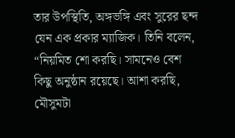তার উপস্থিতি, অঙ্গভঙ্গি এবং সুরের ছন্দ যেন এক প্রকার ম্যাজিক। তিনি বলেন, “নিয়মিত শো করছি। সামনেও বেশ কিছু অনুষ্ঠান রয়েছে। আশা করছি, মৌসুমটা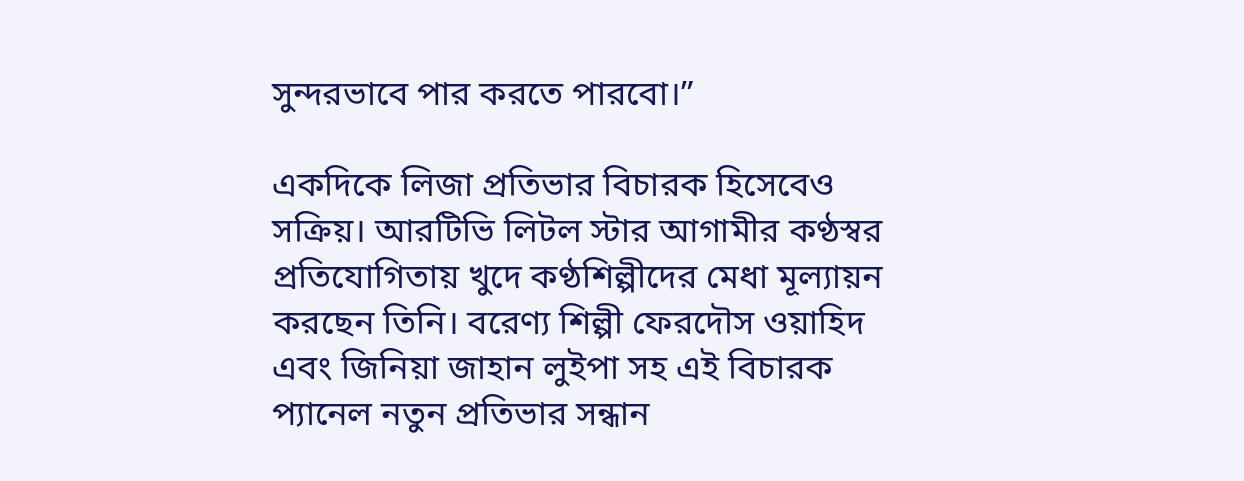সুন্দরভাবে পার করতে পারবো।”

একদিকে লিজা প্রতিভার বিচারক হিসেবেও সক্রিয়। আরটিভি লিটল স্টার আগামীর কণ্ঠস্বর প্রতিযোগিতায় খুদে কণ্ঠশিল্পীদের মেধা মূল্যায়ন করছেন তিনি। বরেণ্য শিল্পী ফেরদৌস ওয়াহিদ এবং জিনিয়া জাহান লুইপা সহ এই বিচারক প্যানেল নতুন প্রতিভার সন্ধান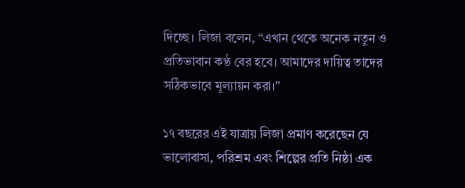দিচ্ছে। লিজা বলেন, “এখান থেকে অনেক নতুন ও প্রতিভাবান কণ্ঠ বের হবে। আমাদের দায়িত্ব তাদের সঠিকভাবে মূল্যায়ন করা।”

১৭ বছরের এই যাত্রায় লিজা প্রমাণ করেছেন যে ভালোবাসা, পরিশ্রম এবং শিল্পের প্রতি নিষ্ঠা এক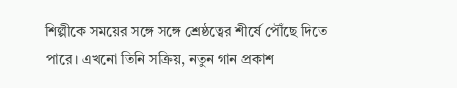শিল্পীকে সময়ের সঙ্গে সঙ্গে শ্রেষ্ঠত্বের শীর্ষে পৌঁছে দিতে পারে। এখনো তিনি সক্রিয়, নতুন গান প্রকাশ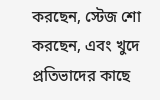করছেন, স্টেজ শো করছেন, এবং খুদে প্রতিভাদের কাছে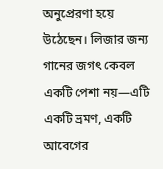অনুপ্রেরণা হয়ে উঠেছেন। লিজার জন্য গানের জগৎ কেবল একটি পেশা নয়—এটি একটি ভ্রমণ, একটি আবেগের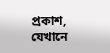প্রকাশ, যেখানে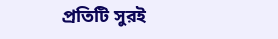প্রতিটি সুরই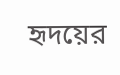হৃদয়ের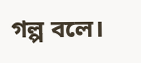গল্প বলে।